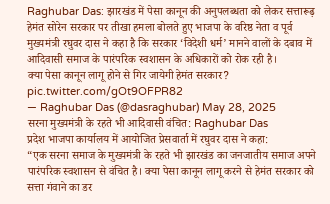Raghubar Das: झारखंड में पेसा कानून की अनुपलब्धता को लेकर सत्तारूढ़ हेमंत सोरेन सरकार पर तीखा हमला बोलते हुए भाजपा के वरिष्ठ नेता व पूर्व मुख्यमंत्री रघुवर दास ने कहा है कि सरकार ‘विदेशी धर्म’ मानने वालों के दबाव में आदिवासी समाज के पारंपरिक स्वशासन के अधिकारों को रोक रही है।
क्या पेसा कानून लागू होने से गिर जायेगी हेमंत सरकार? pic.twitter.com/gOt9OFPR82
— Raghubar Das (@dasraghubar) May 28, 2025
सरना मुख्यमंत्री के रहते भी आदिवासी वंचित: Raghubar Das
प्रदेश भाजपा कार्यालय में आयोजित प्रेसवार्ता में रघुवर दास ने कहा:
“एक सरना समाज के मुख्यमंत्री के रहते भी झारखंड का जनजातीय समाज अपने पारंपरिक स्वशासन से वंचित है। क्या पेसा कानून लागू करने से हेमंत सरकार को सत्ता गंवाने का डर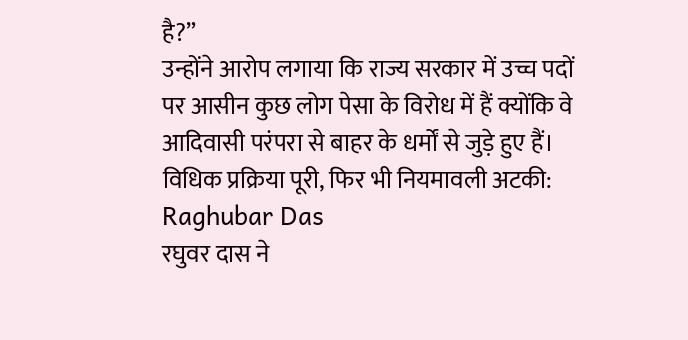है?”
उन्होंने आरोप लगाया कि राज्य सरकार में उच्च पदों पर आसीन कुछ लोग पेसा के विरोध में हैं क्योंकि वे आदिवासी परंपरा से बाहर के धर्मों से जुड़े हुए हैं।
विधिक प्रक्रिया पूरी, फिर भी नियमावली अटकी: Raghubar Das
रघुवर दास ने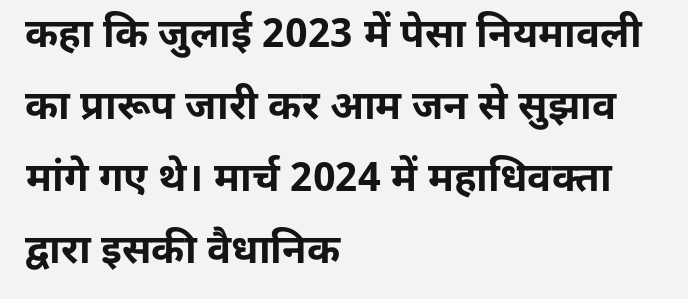कहा कि जुलाई 2023 में पेसा नियमावली का प्रारूप जारी कर आम जन से सुझाव मांगे गए थे। मार्च 2024 में महाधिवक्ता द्वारा इसकी वैधानिक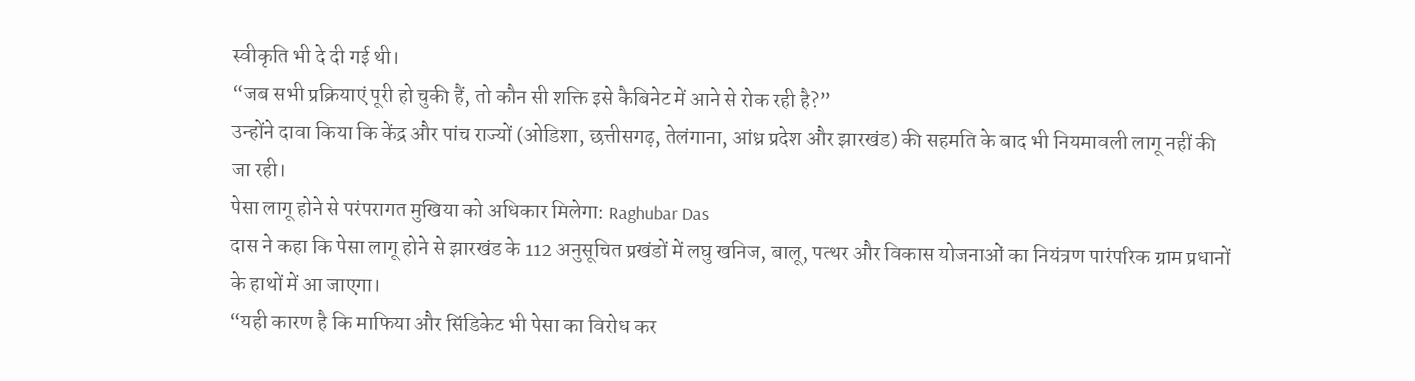स्वीकृति भी दे दी गई थी।
“जब सभी प्रक्रियाएं पूरी हो चुकी हैं, तो कौन सी शक्ति इसे कैबिनेट में आने से रोक रही है?”
उन्होंने दावा किया कि केंद्र और पांच राज्यों (ओडिशा, छत्तीसगढ़, तेलंगाना, आंध्र प्रदेश और झारखंड) की सहमति के बाद भी नियमावली लागू नहीं की जा रही।
पेसा लागू होने से परंपरागत मुखिया को अधिकार मिलेगा: Raghubar Das
दास ने कहा कि पेसा लागू होने से झारखंड के 112 अनुसूचित प्रखंडों में लघु खनिज, बालू, पत्थर और विकास योजनाओं का नियंत्रण पारंपरिक ग्राम प्रधानों के हाथों में आ जाएगा।
“यही कारण है कि माफिया और सिंडिकेट भी पेसा का विरोध कर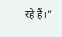रहे हैं।”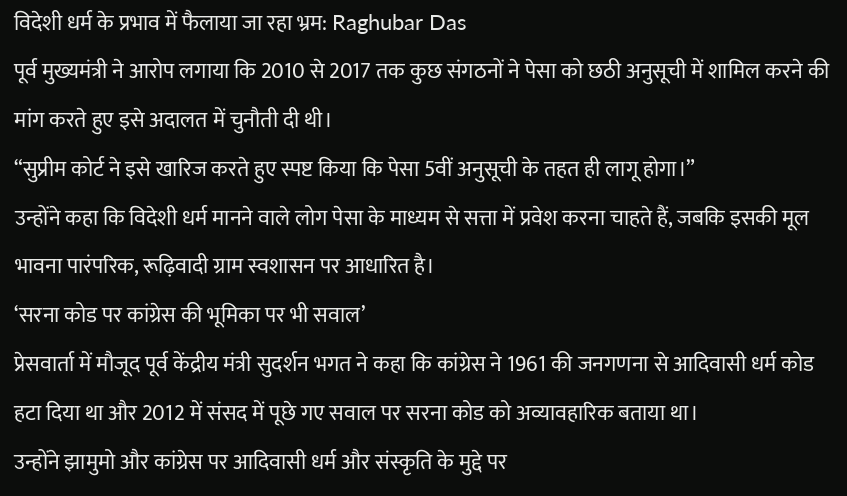विदेशी धर्म के प्रभाव में फैलाया जा रहा भ्रम: Raghubar Das
पूर्व मुख्यमंत्री ने आरोप लगाया कि 2010 से 2017 तक कुछ संगठनों ने पेसा को छठी अनुसूची में शामिल करने की मांग करते हुए इसे अदालत में चुनौती दी थी।
“सुप्रीम कोर्ट ने इसे खारिज करते हुए स्पष्ट किया कि पेसा 5वीं अनुसूची के तहत ही लागू होगा।”
उन्होंने कहा कि विदेशी धर्म मानने वाले लोग पेसा के माध्यम से सत्ता में प्रवेश करना चाहते हैं, जबकि इसकी मूल भावना पारंपरिक, रूढ़िवादी ग्राम स्वशासन पर आधारित है।
‘सरना कोड पर कांग्रेस की भूमिका पर भी सवाल’
प्रेसवार्ता में मौजूद पूर्व केंद्रीय मंत्री सुदर्शन भगत ने कहा कि कांग्रेस ने 1961 की जनगणना से आदिवासी धर्म कोड हटा दिया था और 2012 में संसद में पूछे गए सवाल पर सरना कोड को अव्यावहारिक बताया था।
उन्होंने झामुमो और कांग्रेस पर आदिवासी धर्म और संस्कृति के मुद्दे पर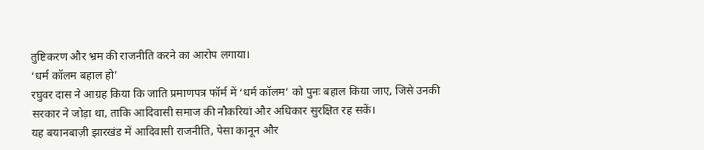तुष्टिकरण और भ्रम की राजनीति करने का आरोप लगाया।
‘धर्म कॉलम बहाल हो’
रघुवर दास ने आग्रह किया कि जाति प्रमाणपत्र फॉर्म में ‘धर्म कॉलम’ को पुनः बहाल किया जाए, जिसे उनकी सरकार ने जोड़ा था, ताकि आदिवासी समाज की नौकरियां और अधिकार सुरक्षित रह सकें।
यह बयानबाज़ी झारखंड में आदिवासी राजनीति, पेसा कानून और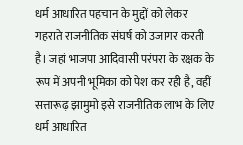धर्म आधारित पहचान के मुद्दों को लेकर गहराते राजनीतिक संघर्ष को उजागर करती है। जहां भाजपा आदिवासी परंपरा के रक्षक के रूप में अपनी भूमिका को पेश कर रही है, वहीं सत्तारूढ़ झामुमो इसे राजनीतिक लाभ के लिए धर्म आधारित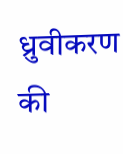ध्रुवीकरण की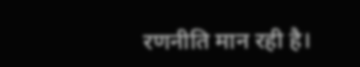रणनीति मान रही है।